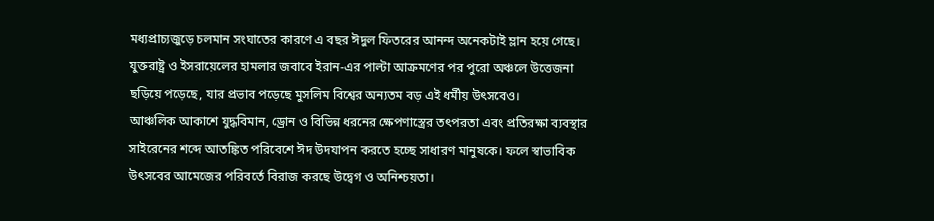মধ্যপ্রাচ্যজুড়ে চলমান সংঘাতের কারণে এ বছর ঈদুল ফিতরের আনন্দ অনেকটাই ম্লান হয়ে গেছে। যুক্তরাষ্ট্র ও ইসরায়েলের হামলার জবাবে ইরান-এর পাল্টা আক্রমণের পর পুরো অঞ্চলে উত্তেজনা ছড়িয়ে পড়েছে, যার প্রভাব পড়েছে মুসলিম বিশ্বের অন্যতম বড় এই ধর্মীয় উৎসবেও।
আঞ্চলিক আকাশে যুদ্ধবিমান, ড্রোন ও বিভিন্ন ধরনের ক্ষেপণাস্ত্রের তৎপরতা এবং প্রতিরক্ষা ব্যবস্থার সাইরেনের শব্দে আতঙ্কিত পরিবেশে ঈদ উদযাপন করতে হচ্ছে সাধারণ মানুষকে। ফলে স্বাভাবিক উৎসবের আমেজের পরিবর্তে বিরাজ করছে উদ্বেগ ও অনিশ্চয়তা।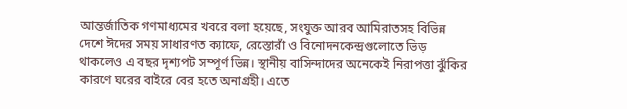আন্তর্জাতিক গণমাধ্যমের খবরে বলা হয়েছে, সংযুক্ত আরব আমিরাতসহ বিভিন্ন দেশে ঈদের সময় সাধারণত ক্যাফে, রেস্তোরাঁ ও বিনোদনকেন্দ্রগুলোতে ভিড় থাকলেও এ বছর দৃশ্যপট সম্পূর্ণ ভিন্ন। স্থানীয় বাসিন্দাদের অনেকেই নিরাপত্তা ঝুঁকির কারণে ঘরের বাইরে বের হতে অনাগ্রহী। এতে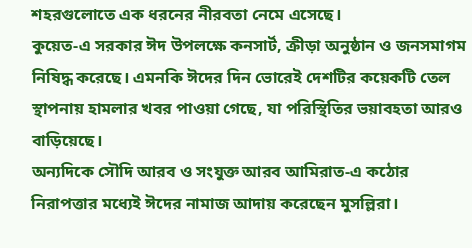শহরগুলোতে এক ধরনের নীরবতা নেমে এসেছে।
কুয়েত-এ সরকার ঈদ উপলক্ষে কনসার্ট, ক্রীড়া অনুষ্ঠান ও জনসমাগম নিষিদ্ধ করেছে। এমনকি ঈদের দিন ভোরেই দেশটির কয়েকটি তেল স্থাপনায় হামলার খবর পাওয়া গেছে, যা পরিস্থিতির ভয়াবহতা আরও বাড়িয়েছে।
অন্যদিকে সৌদি আরব ও সংযুক্ত আরব আমিরাত-এ কঠোর নিরাপত্তার মধ্যেই ঈদের নামাজ আদায় করেছেন মুসল্লিরা।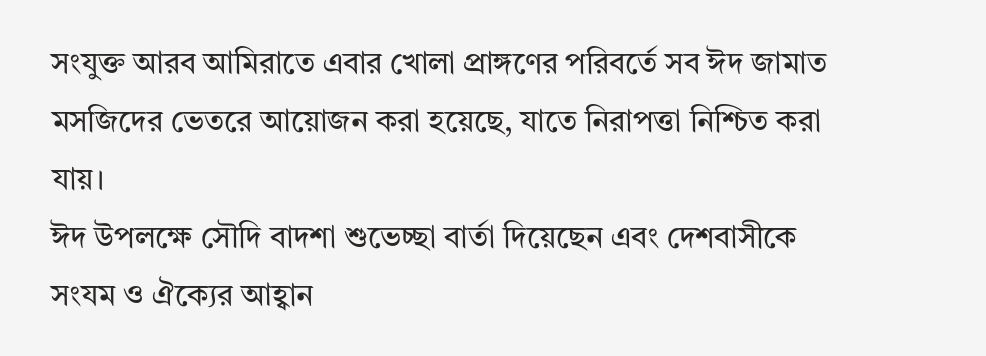সংযুক্ত আরব আমিরাতে এবার খোলা প্রাঙ্গণের পরিবর্তে সব ঈদ জামাত মসজিদের ভেতরে আয়োজন করা হয়েছে, যাতে নিরাপত্তা নিশ্চিত করা যায়।
ঈদ উপলক্ষে সৌদি বাদশা শুভেচ্ছা বার্তা দিয়েছেন এবং দেশবাসীকে সংযম ও ঐক্যের আহ্বান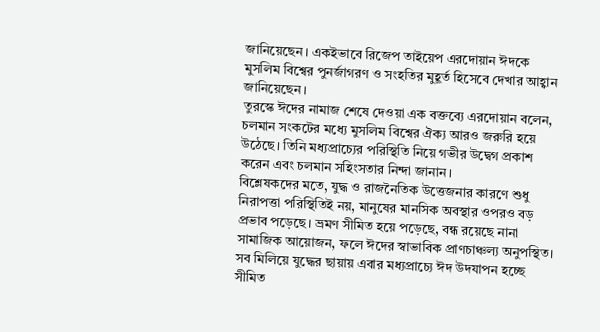জানিয়েছেন। একইভাবে রিজেপ তাইয়েপ এরদোয়ান ঈদকে মুসলিম বিশ্বের পুনর্জাগরণ ও সংহতির মুহূর্ত হিসেবে দেখার আহ্বান জানিয়েছেন।
তুরস্কে ঈদের নামাজ শেষে দেওয়া এক বক্তব্যে এরদোয়ান বলেন, চলমান সংকটের মধ্যে মুসলিম বিশ্বের ঐক্য আরও জরুরি হয়ে উঠেছে। তিনি মধ্যপ্রাচ্যের পরিস্থিতি নিয়ে গভীর উদ্বেগ প্রকাশ করেন এবং চলমান সহিংসতার নিন্দা জানান।
বিশ্লেষকদের মতে, যুদ্ধ ও রাজনৈতিক উত্তেজনার কারণে শুধু নিরাপত্তা পরিস্থিতিই নয়, মানুষের মানসিক অবস্থার ওপরও বড় প্রভাব পড়েছে। ভ্রমণ সীমিত হয়ে পড়েছে, বন্ধ রয়েছে নানা সামাজিক আয়োজন, ফলে ঈদের স্বাভাবিক প্রাণচাঞ্চল্য অনুপস্থিত।
সব মিলিয়ে যুদ্ধের ছায়ায় এবার মধ্যপ্রাচ্যে ঈদ উদযাপন হচ্ছে সীমিত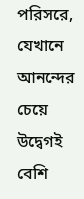পরিসরে, যেখানে আনন্দের চেয়ে উদ্বেগই বেশি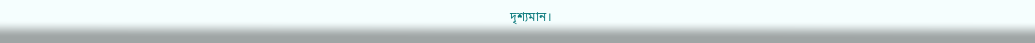দৃশ্যমান।